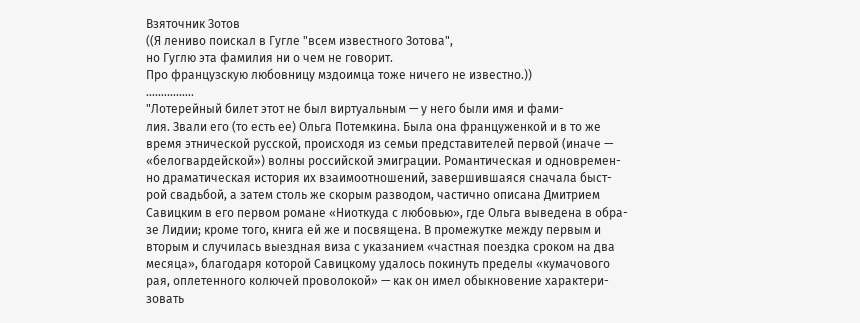Взяточник Зотов
((Я лениво поискал в Гугле "всем известного Зотова",
но Гуглю эта фамилия ни о чем не говорит.
Про французскую любовницу мздоимца тоже ничего не известно.))
................
"Лотерейный билет этот не был виртуальным — у него были имя и фами-
лия. Звали его (то есть ее) Ольга Потемкина. Была она француженкой и в то же
время этнической русской, происходя из семьи представителей первой (иначе —
«белогвардейской») волны российской эмиграции. Романтическая и одновремен-
но драматическая история их взаимоотношений, завершившаяся сначала быст-
рой свадьбой, а затем столь же скорым разводом, частично описана Дмитрием
Савицким в его первом романе «Ниоткуда с любовью», где Ольга выведена в обра-
зе Лидии; кроме того, книга ей же и посвящена. В промежутке между первым и
вторым и случилась выездная виза с указанием «частная поездка сроком на два
месяца», благодаря которой Савицкому удалось покинуть пределы «кумачового
рая, оплетенного колючей проволокой» — как он имел обыкновение характери-
зовать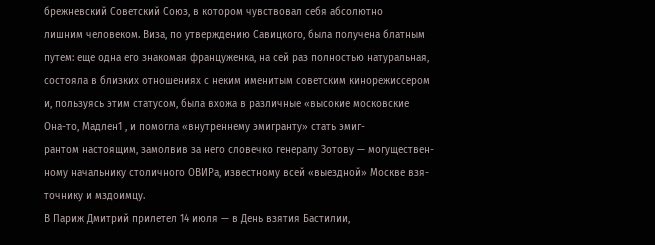брежневский Советский Союз, в котором чувствовал себя абсолютно
лишним человеком. Виза, по утверждению Савицкого, была получена блатным
путем: еще одна его знакомая француженка, на сей раз полностью натуральная,
состояла в близких отношениях с неким именитым советским кинорежиссером
и, пользуясь этим статусом, была вхожа в различные «высокие московские
Она-то, Мадлен1 , и помогла «внутреннему эмигранту» стать эмиг-
рантом настоящим, замолвив за него словечко генералу Зотову — могуществен-
ному начальнику столичного ОВИРа, известному всей «выездной» Москве взя-
точнику и мздоимцу.
В Париж Дмитрий прилетел 14 июля — в День взятия Бастилии,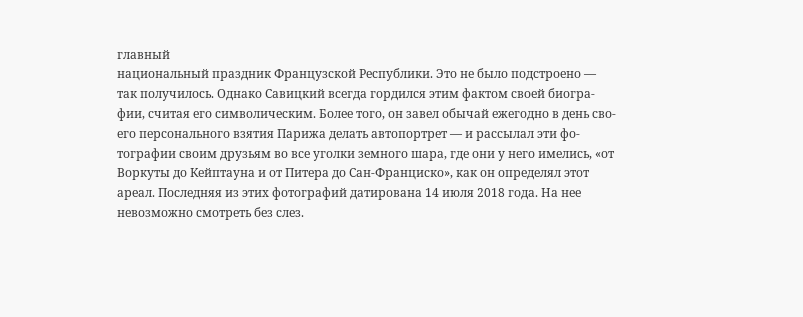главный
национальный праздник Французской Республики. Это не было подстроено —
так получилось. Однако Савицкий всегда гордился этим фактом своей биогра-
фии, считая его символическим. Более того, он завел обычай ежегодно в день сво-
его персонального взятия Парижа делать автопортрет — и рассылал эти фо-
тографии своим друзьям во все уголки земного шара, где они у него имелись, «от
Воркуты до Кейптауна и от Питера до Сан-Франциско», как он определял этот
ареал. Последняя из этих фотографий датирована 14 июля 2018 года. На нее
невозможно смотреть без слез.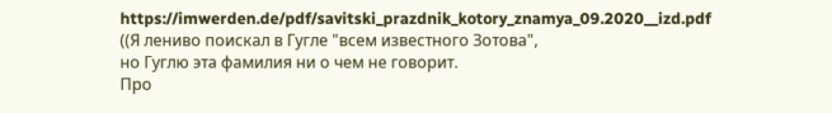https://imwerden.de/pdf/savitski_prazdnik_kotory_znamya_09.2020__izd.pdf
((Я лениво поискал в Гугле "всем известного Зотова",
но Гуглю эта фамилия ни о чем не говорит.
Про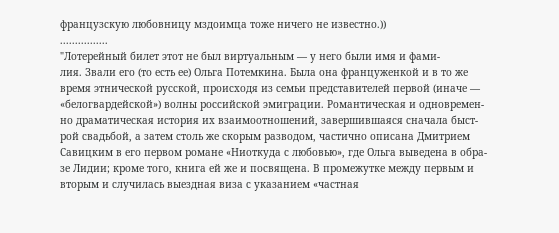французскую любовницу мздоимца тоже ничего не известно.))
................
"Лотерейный билет этот не был виртуальным — у него были имя и фами-
лия. Звали его (то есть ее) Ольга Потемкина. Была она француженкой и в то же
время этнической русской, происходя из семьи представителей первой (иначе —
«белогвардейской») волны российской эмиграции. Романтическая и одновремен-
но драматическая история их взаимоотношений, завершившаяся сначала быст-
рой свадьбой, а затем столь же скорым разводом, частично описана Дмитрием
Савицким в его первом романе «Ниоткуда с любовью», где Ольга выведена в обра-
зе Лидии; кроме того, книга ей же и посвящена. В промежутке между первым и
вторым и случилась выездная виза с указанием «частная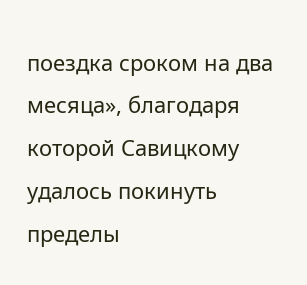поездка сроком на два
месяца», благодаря которой Савицкому удалось покинуть пределы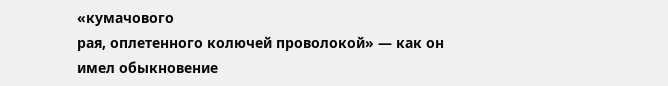«кумачового
рая, оплетенного колючей проволокой» — как он имел обыкновение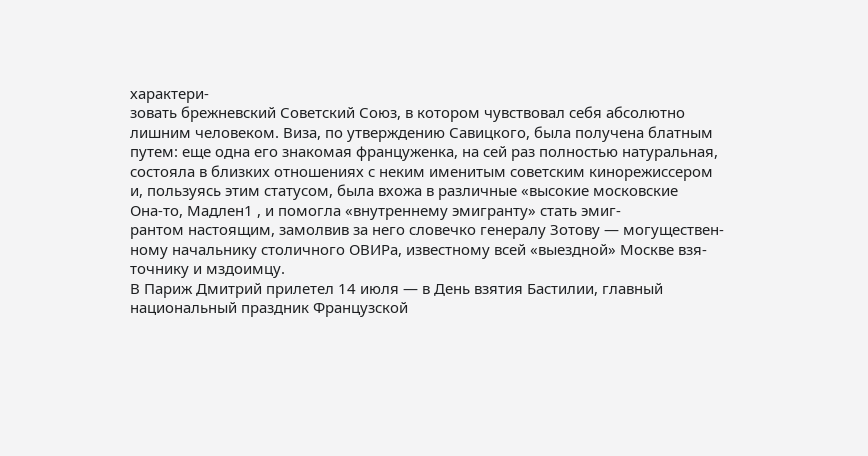характери-
зовать брежневский Советский Союз, в котором чувствовал себя абсолютно
лишним человеком. Виза, по утверждению Савицкого, была получена блатным
путем: еще одна его знакомая француженка, на сей раз полностью натуральная,
состояла в близких отношениях с неким именитым советским кинорежиссером
и, пользуясь этим статусом, была вхожа в различные «высокие московские
Она-то, Мадлен1 , и помогла «внутреннему эмигранту» стать эмиг-
рантом настоящим, замолвив за него словечко генералу Зотову — могуществен-
ному начальнику столичного ОВИРа, известному всей «выездной» Москве взя-
точнику и мздоимцу.
В Париж Дмитрий прилетел 14 июля — в День взятия Бастилии, главный
национальный праздник Французской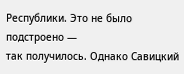Республики. Это не было подстроено —
так получилось. Однако Савицкий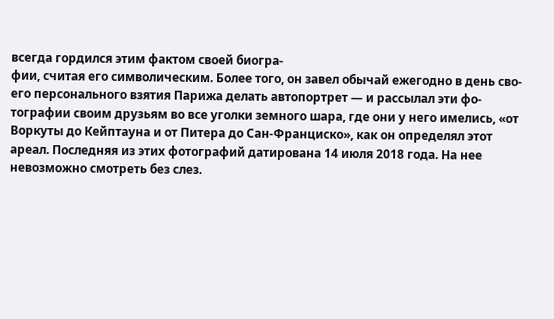всегда гордился этим фактом своей биогра-
фии, считая его символическим. Более того, он завел обычай ежегодно в день сво-
его персонального взятия Парижа делать автопортрет — и рассылал эти фо-
тографии своим друзьям во все уголки земного шара, где они у него имелись, «от
Воркуты до Кейптауна и от Питера до Сан-Франциско», как он определял этот
ареал. Последняя из этих фотографий датирована 14 июля 2018 года. На нее
невозможно смотреть без слез.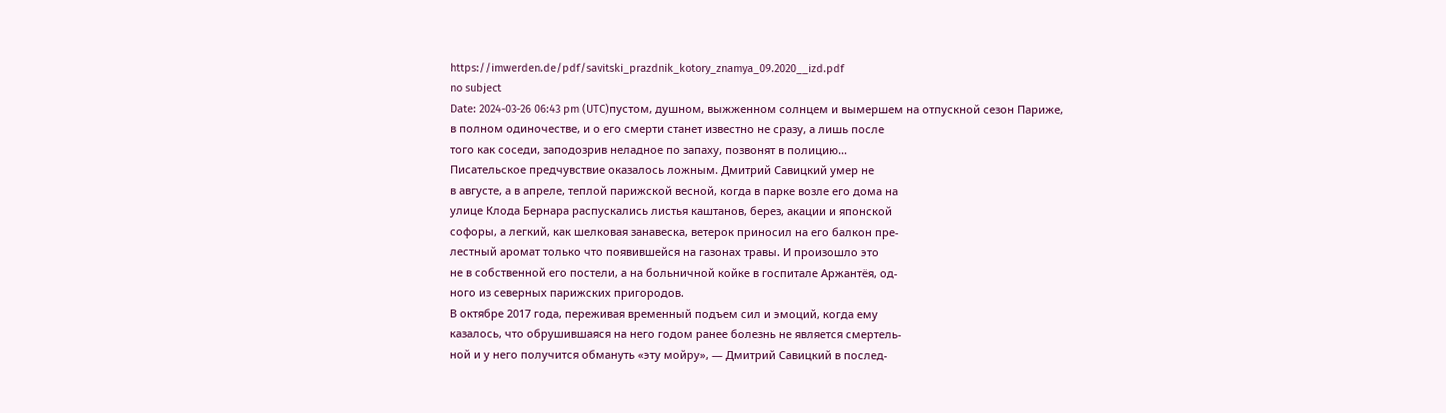https://imwerden.de/pdf/savitski_prazdnik_kotory_znamya_09.2020__izd.pdf
no subject
Date: 2024-03-26 06:43 pm (UTC)пустом, душном, выжженном солнцем и вымершем на отпускной сезон Париже,
в полном одиночестве, и о его смерти станет известно не сразу, а лишь после
того как соседи, заподозрив неладное по запаху, позвонят в полицию…
Писательское предчувствие оказалось ложным. Дмитрий Савицкий умер не
в августе, а в апреле, теплой парижской весной, когда в парке возле его дома на
улице Клода Бернара распускались листья каштанов, берез, акации и японской
софоры, а легкий, как шелковая занавеска, ветерок приносил на его балкон пре-
лестный аромат только что появившейся на газонах травы. И произошло это
не в собственной его постели, а на больничной койке в госпитале Аржантёя, од-
ного из северных парижских пригородов.
В октябре 2017 года, переживая временный подъем сил и эмоций, когда ему
казалось, что обрушившаяся на него годом ранее болезнь не является смертель-
ной и у него получится обмануть «эту мойру», — Дмитрий Савицкий в послед-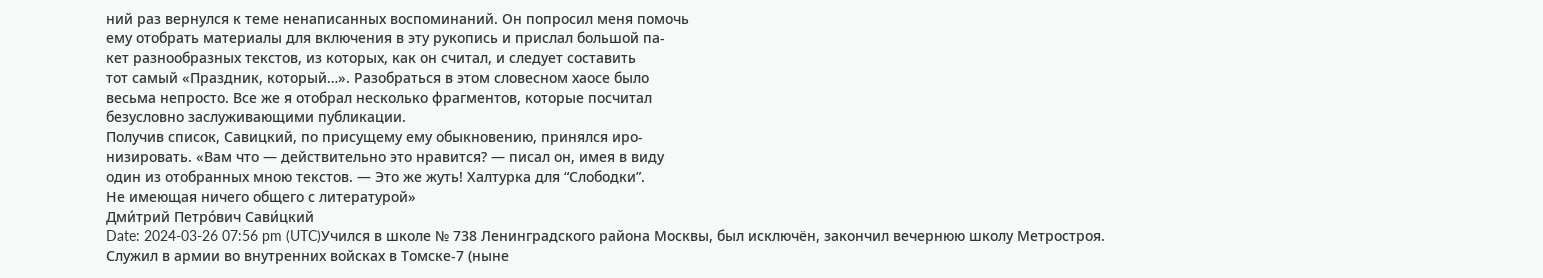ний раз вернулся к теме ненаписанных воспоминаний. Он попросил меня помочь
ему отобрать материалы для включения в эту рукопись и прислал большой па-
кет разнообразных текстов, из которых, как он считал, и следует составить
тот самый «Праздник, который…». Разобраться в этом словесном хаосе было
весьма непросто. Все же я отобрал несколько фрагментов, которые посчитал
безусловно заслуживающими публикации.
Получив список, Савицкий, по присущему ему обыкновению, принялся иро-
низировать. «Вам что — действительно это нравится? — писал он, имея в виду
один из отобранных мною текстов. — Это же жуть! Халтурка для “Слободки”.
Не имеющая ничего общего с литературой»
Дми́трий Петро́вич Сави́цкий
Date: 2024-03-26 07:56 pm (UTC)Учился в школе № 738 Ленинградского района Москвы, был исключён, закончил вечернюю школу Метростроя.
Служил в армии во внутренних войсках в Томске-7 (ныне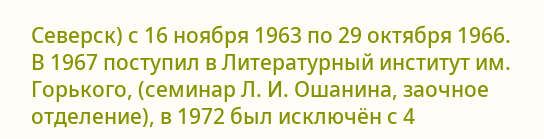Северск) с 16 ноября 1963 по 29 октября 1966.
В 1967 поступил в Литературный институт им. Горького, (семинар Л. И. Ошанина, заочное отделение), в 1972 был исключён с 4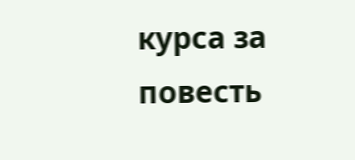курса за повесть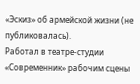«Эскиз» об армейской жизни (не публиковалась).
Работал в театре-студии «Современник» рабочим сцены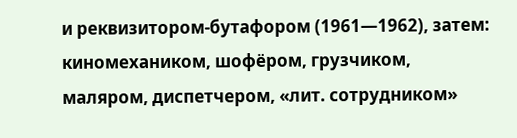и реквизитором-бутафором (1961—1962), затем: киномехаником, шофёром, грузчиком, маляром, диспетчером, «лит. сотрудником»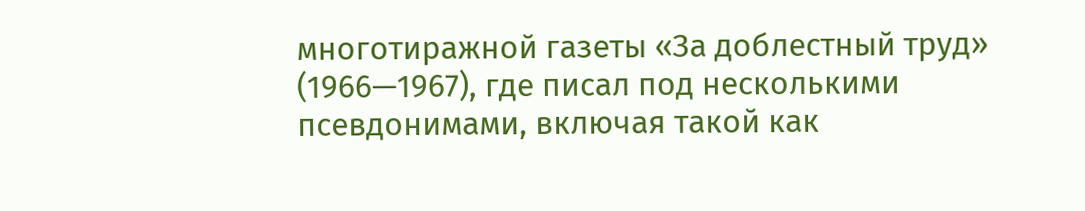многотиражной газеты «За доблестный труд» (1966—1967), где писал под несколькими псевдонимами, включая такой как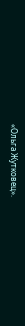«Ольга Жутковец».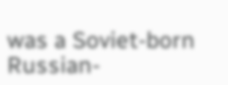was a Soviet-born Russian-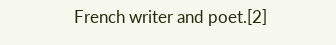French writer and poet.[2]